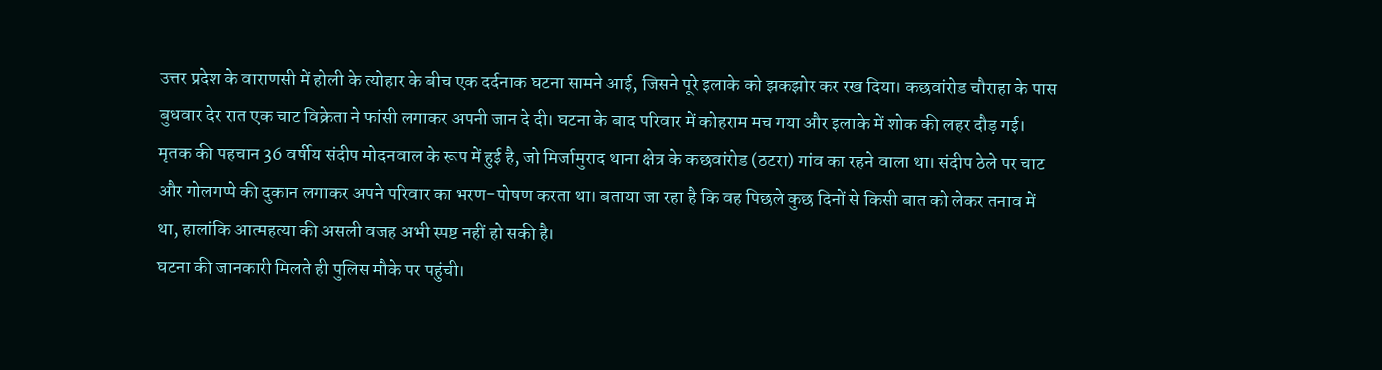उत्तर प्रदेश के वाराणसी में होली के त्योहार के बीच एक दर्दनाक घटना सामने आई, जिसने पूरे इलाके को झकझोर कर रख दिया। कछवांरोड चौराहा के पास बुधवार देर रात एक चाट विक्रेता ने फांसी लगाकर अपनी जान दे दी। घटना के बाद परिवार में कोहराम मच गया और इलाके में शोक की लहर दौड़ गई।
मृतक की पहचान 36 वर्षीय संदीप मोदनवाल के रूप में हुई है, जो मिर्जामुराद थाना क्षेत्र के कछवांरोड (ठटरा) गांव का रहने वाला था। संदीप ठेले पर चाट और गोलगप्पे की दुकान लगाकर अपने परिवार का भरण-पोषण करता था। बताया जा रहा है कि वह पिछले कुछ दिनों से किसी बात को लेकर तनाव में था, हालांकि आत्महत्या की असली वजह अभी स्पष्ट नहीं हो सकी है।
घटना की जानकारी मिलते ही पुलिस मौके पर पहुंची।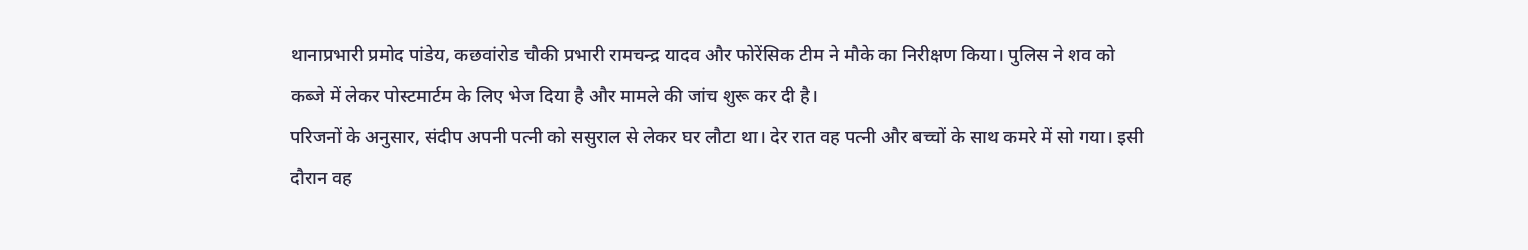थानाप्रभारी प्रमोद पांडेय, कछवांरोड चौकी प्रभारी रामचन्द्र यादव और फोरेंसिक टीम ने मौके का निरीक्षण किया। पुलिस ने शव को कब्जे में लेकर पोस्टमार्टम के लिए भेज दिया है और मामले की जांच शुरू कर दी है।
परिजनों के अनुसार, संदीप अपनी पत्नी को ससुराल से लेकर घर लौटा था। देर रात वह पत्नी और बच्चों के साथ कमरे में सो गया। इसी दौरान वह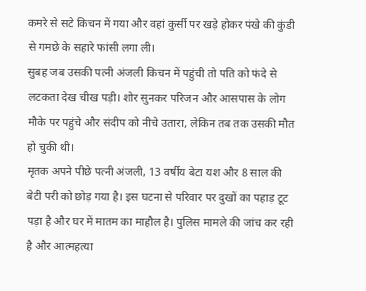कमरे से सटे किचन में गया और वहां कुर्सी पर खड़े होकर पंखे की कुंडी से गमछे के सहारे फांसी लगा ली।
सुबह जब उसकी पत्नी अंजली किचन में पहुंची तो पति को फंदे से लटकता देख चीख पड़ी। शोर सुनकर परिजन और आसपास के लोग मौके पर पहुंचे और संदीप को नीचे उतारा, लेकिन तब तक उसकी मौत हो चुकी थी।
मृतक अपने पीछे पत्नी अंजली, 13 वर्षीय बेटा यश और 8 साल की बेटी परी को छोड़ गया है। इस घटना से परिवार पर दुखों का पहाड़ टूट पड़ा है और घर में मातम का माहौल है। पुलिस मामले की जांच कर रही है और आत्महत्या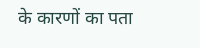के कारणों का पता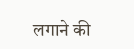लगाने की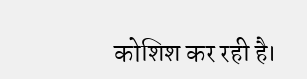कोशिश कर रही है।